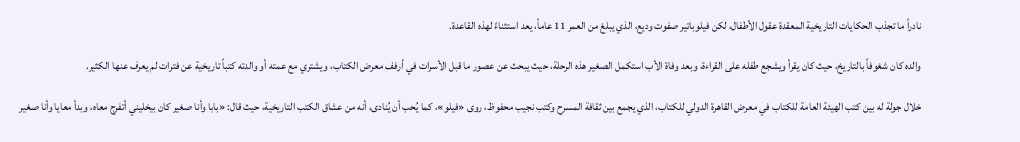نادراً ما تجذب الحكايات التاريخية المعقدة عقول الأطفال، لكن فيلوباتير صفوت وديع، الذي يبلغ من العمر 11 عاماً، يعد استثناءً لهذه القاعدة.

والده كان شغوفاً بالتاريخ، حيث كان يقرأ ويشجع طفله على القراءة، وبعد وفاة الأب استكمل الصغير هذه الرحلة، حيث يبحث عن عصور ما قبل الأسرات في أرفف معرض الكتاب، ويشتري مع عمته أو والدته كتباً تاريخية عن فترات لم يعرف عنها الكثير.

خلال جولة له بين كتب الهيئة العامة للكتاب في معرض القاهرة الدولي للكتاب، الذي يجمع بين ثقافة المسرح وكتب نجيب محفوظ، روى «فيلو»، كما يُحب أن يُنادى، أنه من عشاق الكتب التاريخية، حيث قال: «بابا وأنا صغير كان بيخليني أتفرج معاه، وبدأ معايا وأنا صغير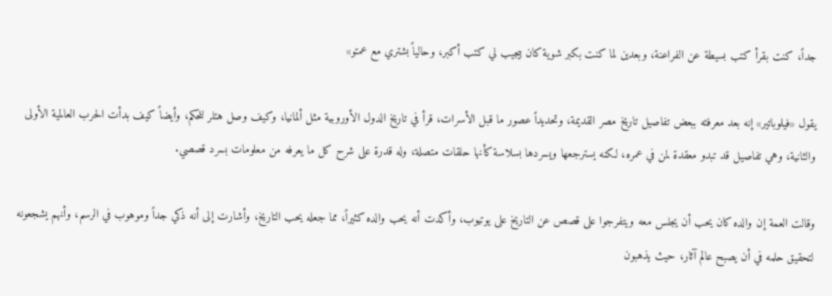جداً، كنت بقرأ كتب بسيطة عن الفراعنة، وبعدين لما كنت بكبر شوية كان بيجيب لي كتب أكبر، وحالياً بشتري مع عمتو»

يقول «فيلوباتير» إنه بعد معرفته ببعض تفاصيل تاريخ مصر القديمة، وتحديداً عصور ما قبل الأسرات، قرأ في تاريخ الدول الأوروبية مثل ألمانيا، وكيف وصل هتلر للحكم، وأيضاً كيف بدأت الحرب العالمية الأولى والثانية، وهي تفاصيل قد تبدو معقدة لمن في عمره، لكنه يسترجعها ويسردها بسلاسة كأنها حلقات متصلة، وله قدرة على شرح كل ما يعرفه من معلومات بسرد قصصي.

وقالت العمة إن والده كان يحب أن يجلس معه ويتفرجوا على قصص عن التاريخ على يوتيوب، وأكدت أنه يحب والده كثيراً، مما جعله يحب التاريخ، وأشارت إلى أنه ذكي جداً وموهوب في الرسم، وأنهم يشجعونه لتحقيق حلمه في أن يصبح عالم آثار، حيث يذهبون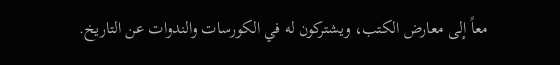معاً إلى معارض الكتب، ويشتركون له في الكورسات والندوات عن التاريخ.